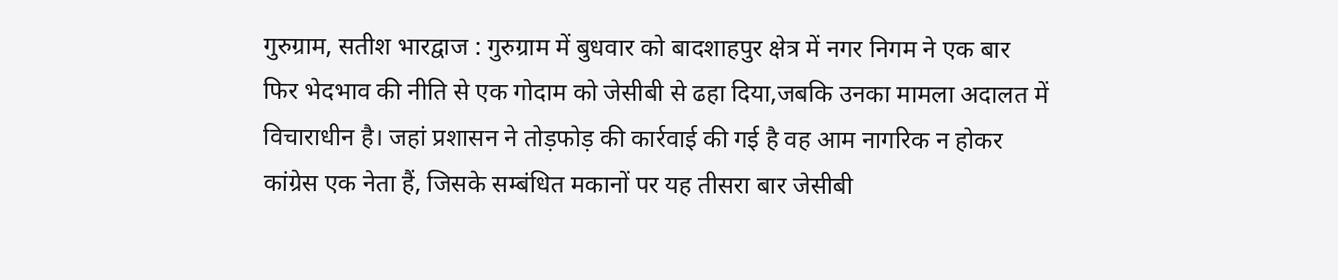गुरुग्राम, सतीश भारद्वाज : गुरुग्राम में बुधवार को बादशाहपुर क्षेत्र में नगर निगम ने एक बार फिर भेदभाव की नीति से एक गोदाम को जेसीबी से ढहा दिया,जबकि उनका मामला अदालत में विचाराधीन है। जहां प्रशासन ने तोड़फोड़ की कार्रवाई की गई है वह आम नागरिक न होकर कांग्रेस एक नेता हैं, जिसके सम्बंधित मकानों पर यह तीसरा बार जेसीबी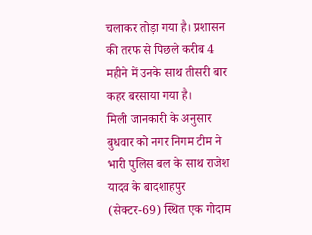चलाकर तोड़ा गया है। प्रशासन की तरफ से पिछले करीब 4 महीने में उनके साथ तीसरी बार कहर बरसाया गया है।
मिली जानकारी के अनुसार बुधवार को नगर निगम टीम ने भारी पुलिस बल के साथ राजेश यादव के बादशाहपुर (सेक्टर-69) स्थित एक गोदाम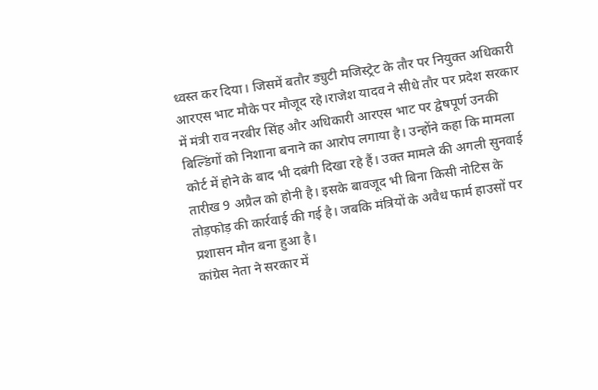ध्वस्त कर दिया। जिसमें बतौर ड्युटी मजिस्ट्रेट के तौर पर नियुक्त अधिकारी आरएस भाट मौके पर मौजूद रहे।राजेश यादव ने सीधे तौर पर प्रदेश सरकार में मंत्री राव नरबीर सिंह और अधिकारी आरएस भाट पर द्वेषपूर्ण उनकी बिल्डिंगों को निशाना बनाने का आरोप लगाया है। उन्होंने कहा कि मामला कोर्ट में होने के बाद भी दबंगी दिखा रहे हैं। उक्त मामले की अगली सुनवाई तारीख 9 अप्रैल को होनी है। इसके बावजूद भी बिना किसी नोटिस के तोड़फोड़ की कार्रवाई की गई है। जबकि मंत्रियों के अवैध फार्म हाउसों पर प्रशासन मौन बना हुआ है।
कांग्रेस नेता ने सरकार में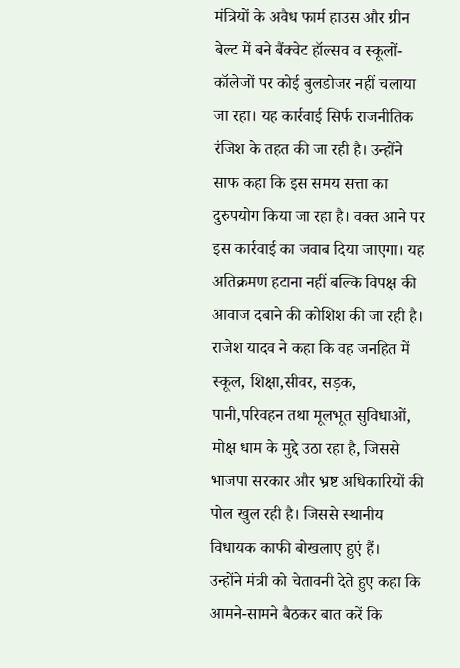मंत्रियों के अवैध फार्म हाउस और ग्रीन बेल्ट में बने बैंक्वेट हॉल्सव व स्कूलों-कॉलेजों पर कोई बुलडोजर नहीं चलाया जा रहा। यह कार्रवाई सिर्फ राजनीतिक रंजिश के तहत की जा रही है। उन्होंने साफ कहा कि इस समय सत्ता का दुरुपयोग किया जा रहा है। वक्त आने पर इस कार्रवाई का जवाब दिया जाएगा। यह अतिक्रमण हटाना नहीं बल्कि विपक्ष की आवाज दबाने की कोशिश की जा रही है। राजेश यादव ने कहा कि वह जनहित में स्कूल, शिक्षा,सीवर, सड़क, पानी,परिवहन तथा मूलभूत सुविधाओं, मोक्ष धाम के मुद्दे उठा रहा है, जिससे भाजपा सरकार और भ्रष्ट अधिकारियों की पोल खुल रही है। जिससे स्थानीय विधायक काफी बोखलाए हुएं हैं।
उन्होंने मंत्री को चेतावनी देते हुए कहा कि आमने-सामने बैठकर बात करें कि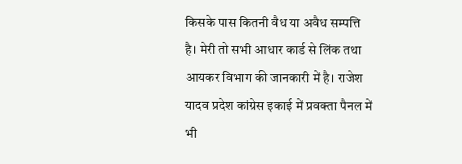किसके पास कितनी वैध या अवैध सम्पत्ति है। मेरी तो सभी आधार कार्ड से लिंक तथा आयकर विभाग की जानकारी में है। राजेश यादव प्रदेश कांग्रेस इकाई में प्रवक्ता पैनल में भी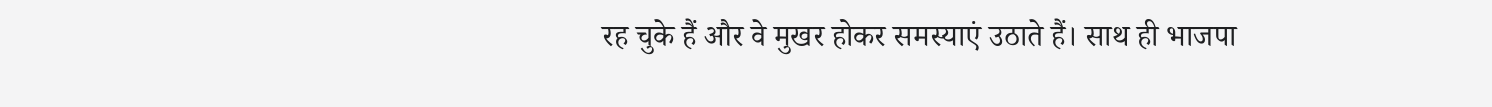रह चुके हैं और वे मुखर होकर समस्याएं उठाते हैं। साथ ही भाजपा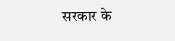सरकार के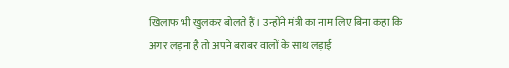खिलाफ भी खुलकर बोलते हैं। उन्होंने मंत्री का नाम लिए बिना कहा कि अगर लड़ना है तो अपने बराबर वालों के साथ लड़ाई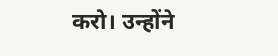करो। उन्होंने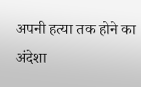अपनी हत्या तक होने का अंदेशा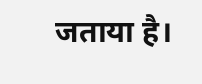जताया है।